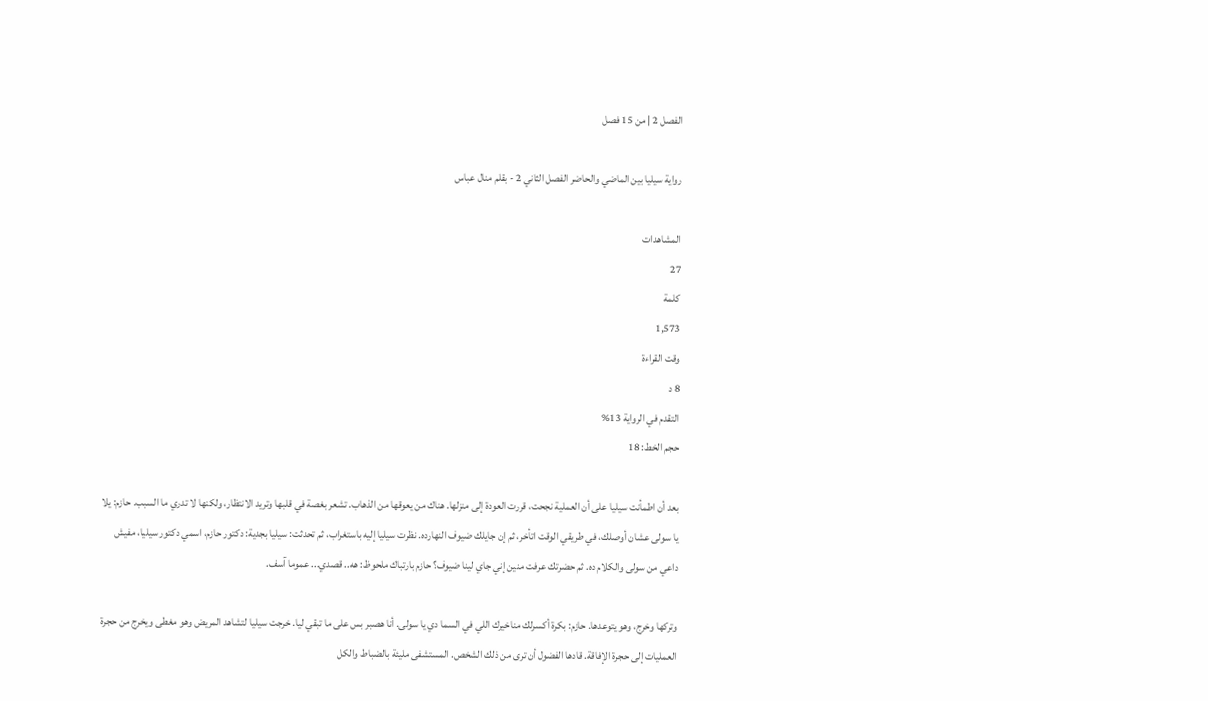الفصل 2 | من 15 فصل

رواية سيليا بين الماضي والحاضر الفصل الثاني 2 - بقلم منال عباس

المشاهدات
27
كلمة
1,573
وقت القراءة
8 د
التقدم في الرواية 13%
حجم الخط: 18

بعد أن اطمأنت سيليا على أن العملية نجحت، قررت العودة إلى منزلها. هناك من يعوقها من الذهاب. تشعر بغصة في قلبها وتريد الانتظار، ولكنها لا تدري ما السبب. حازم: يلا يا سولى عشان أوصلك، في طريقي الوقت اتأخر، ثم إن جايلك ضيوف النهارده. نظرت سيليا إليه باستغراب، ثم تحدثت: سيليا بجدية: دكتور حازم، اسمي دكتور سيليا، مفيش داعي من سولى والكلام ده. ثم حضرتك عرفت منين إني جاي لينا ضيوف؟ حازم بارتباك ملحوظ: هه.. قصدي... عموما آسف.

وتركها وخرج، وهو يتوعدها. حازم: بكرة أكسرلك مناخيرك اللي في السما دي يا سولى. أنا هصبر بس على ما تبقي ليا. خرجت سيليا لتشاهد المريض وهو مغطى ويخرج من حجرة العمليات إلى حجرة الإفاقة. قادها الفضول أن ترى من ذلك الشخص. المستشفى مليئة بالضباط والكل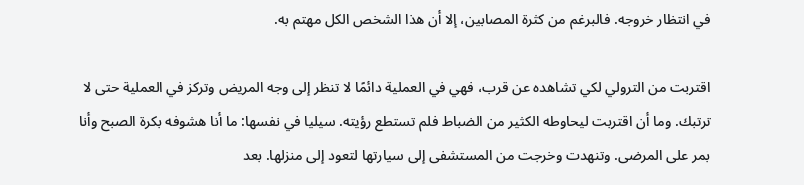في انتظار خروجه. فالبرغم من كثرة المصابين، إلا أن هذا الشخص الكل مهتم به.

اقتربت من الترولي لكي تشاهده عن قرب، فهي في العملية دائمًا لا تنظر إلى وجه المريض وتركز في العملية حتى لا ترتبك. وما أن اقتربت ليحاوطه الكثير من الضباط فلم تستطع رؤيته. سيليا في نفسها: ما أنا هشوفه بكرة الصبح وأنا بمر على المرضى. وتنهدت وخرجت من المستشفى إلى سيارتها لتعود إلى منزلها. بعد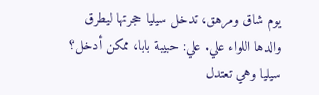يوم شاق ومرهق، تدخل سيليا حجرتها ليطرق والدها اللواء علي. علي: حبيبة بابا، ممكن أدخل؟ سيليا وهي تعتدل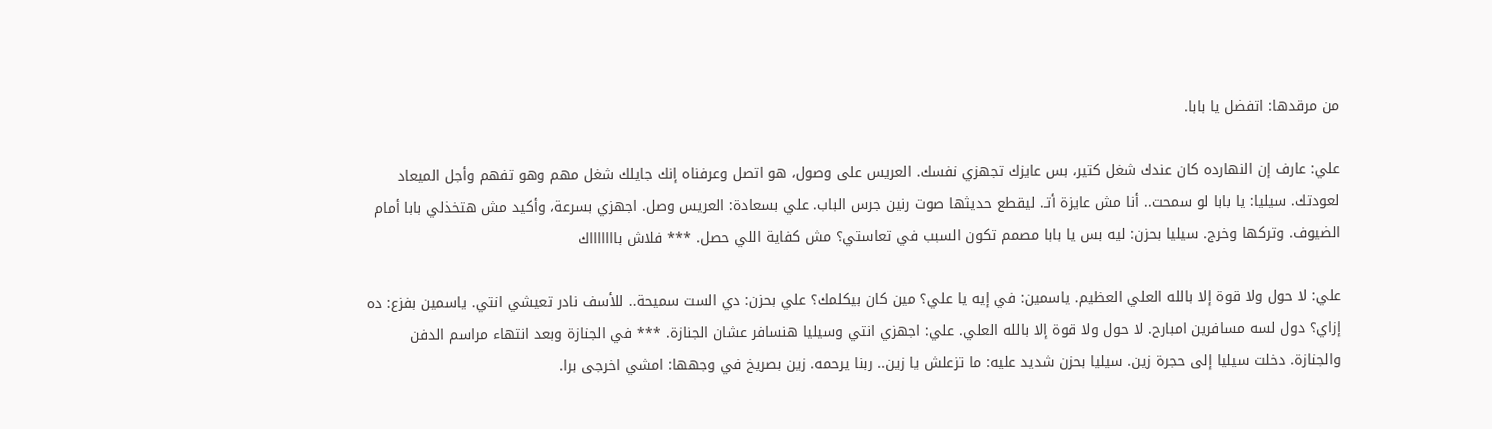من مرقدها: اتفضل يا بابا.

علي: عارف إن النهارده كان عندك شغل كتير، بس عايزك تجهزي نفسك. العريس على وصول، هو اتصل وعرفناه إنك جايلك شغل مهم وهو تفهم وأجل الميعاد لعودتك. سيليا: يا بابا لو سمحت.. أنا مش عايزة أتـ. ليقطع حديثها صوت رنين جرس الباب. علي بسعادة: العريس وصل. اجهزي بسرعة، وأكيد مش هتخذلي بابا أمام الضيوف. وتركها وخرج. سيليا بحزن: ليه بس يا بابا مصمم تكون السبب في تعاستي؟ مش كفاية اللي حصل. *** فلاش باااااااك

علي: لا حول ولا قوة إلا بالله العلي العظيم. ياسمين: في إيه يا علي؟ مين كان بيكلمك؟ علي بحزن: دي الست سميحة.. للأسف نادر تعيشي انتي. ياسمين بفزع: ده إزاي؟ دول لسه مسافرين امبارح. لا حول ولا قوة إلا بالله العلي. علي: اجهزي انتي وسيليا هنسافر عشان الجنازة. *** في الجنازة وبعد انتهاء مراسم الدفن والجنازة. دخلت سيليا إلى حجرة زين. سيليا بحزن شديد عليه: ما تزعلش يا زين.. ربنا يرحمه. زين بصريخ في وجهها: امشي اخرجى برا.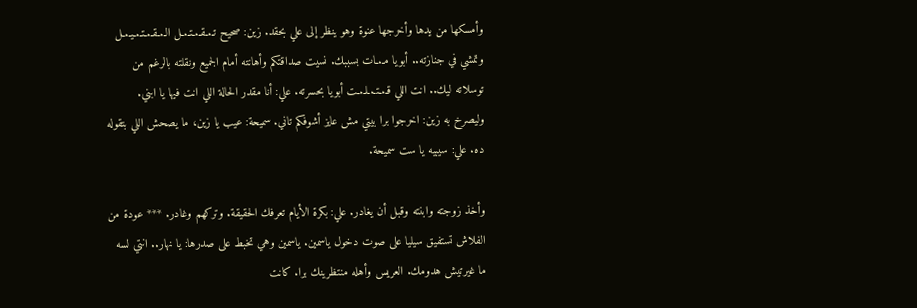وأمسكها من يدها وأخرجها عنوة وهو ينظر إلى علي بحقد. زين: صحيح تـ.ـقـ.ـتـ.ـل الـ.ـقـ.ـتـ.ـيـ.ـل وتمشي في جنازته.. أبويا مـ.ـات بسببك. نسيت صداقتكم وأهانته أمام الجميع ونقلته بالرغم من توسلاته ليك.. انت اللي قـ.ـتـ.ـلـ.ـت أبويا بحسرته. علي: أنا مقدر الحالة اللي انت فيها يا ابني. وليصرخ به زين: اخرجوا برا بيتي مش عايز أشوفكم تاني. سميحة: عيب يا زين، ما يصحش اللي بتقوله ده. علي: سيبيه يا ست سميحة.

وأخذ زوجته وابنته وقبل أن يغادر. علي: بكرة الأيام تعرفك الحقيقة. وتركهم وغادر. *** عودة من الفلاش تستفيق سيليا على صوت دخول ياسمين. ياسمين وهي تخبط على صدرها: يا نهار.. انتي لسه ما غيرتيش هدومك. العريس وأهله منتظرينك برا. كانت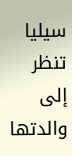سيليا تنظر إلى والدتها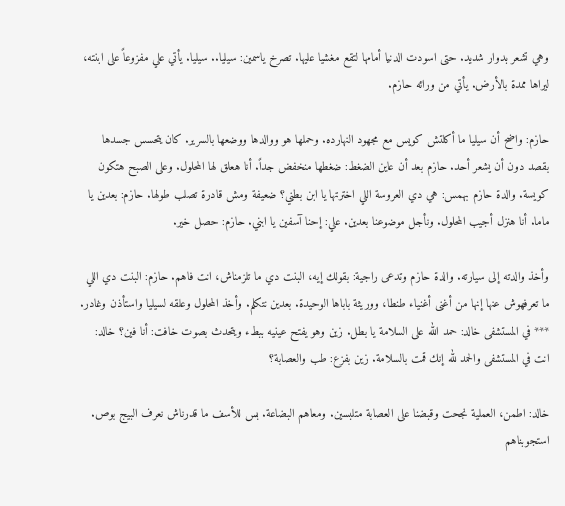وهي تشعر بدوار شديد. حتى اسودت الدنيا أمامها لتقع مغشيا عليها. تصرخ ياسمين: سيليا.. سيليا. يأتي علي مفزوعاً على ابنته، ليراها ممدة بالأرض. يأتي من ورائه حازم.

حازم: واضح أن سيليا ما أكلتش كويس مع مجهود النهارده. وحملها هو ووالدها ووضعها بالسرير. كان يتحسس جسدها بقصد دون أن يشعر أحد. حازم بعد أن عاين الضغط: ضغطها منخفض جداً. أنا هعلق لها المحلول. وعلى الصبح هتكون كويسة. والدة حازم بهمس: هي دي العروسة اللي اخترتها يا ابن بطني؟ ضعيفة ومش قادرة تصلب طولها. حازم: بعدين يا ماما. أنا هنزل أجيب المحلول. ونأجل موضوعنا بعدين. علي: إحنا آسفين يا ابني. حازم: حصل خير.

وأخذ والدته إلى سيارته. والدة حازم وتدعى راجية: بقولك إيه، البنت دي ما تلزمناش، انت فاهم. حازم: البنت دي اللي ما تعرفهوش عنها إنها من أغنى أغنياء طنطا، ووريثة باباها الوحيدة. بعدين نتكلم. وأخذ المحلول وعلقه لسيليا واستأذن وغادر. *** في المستشفى خالد: حمد الله على السلامة يا بطل. زين وهو يفتح عينيه ببطء ويتحدث بصوت خافت: أنا فين؟ خالد: انت في المستشفى والحمد لله إنك قمت بالسلامة. زين بفزع: طب والعصابة؟

خالد: اطمن، العملية نجحت وقبضنا على العصابة متلبسين. ومعاهم البضاعة. بس للأسف ما قدرناش نعرف البيج بوص. استجوبناهم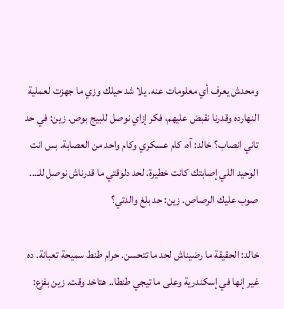ومحدش يعرف أي معلومات عنه. يلا شد حيلك وزي ما جهزت لعملية النهارده وقدرنا نقبض عليهم، فكر إزاي نوصل للبيج بوص. زين: في حد تاني انصاب؟ خالد: آه، كام عسكري وكام واحد من العصابة. بس انت الوحيد اللي إصابتك كانت خطيرة. لحد دلوقتي ما قدرناش نوصل للـ... صوب عليك الرصاص. زين: حد بلغ والدتي؟

خالد: الحقيقة ما رضيناش لحد ما تتحسن. حرام طنط سميحة تعبانة. ده غير إنها في إسكندرية وعلى ما تيجي طنطا.. هتاخد وقت. زين بفزع: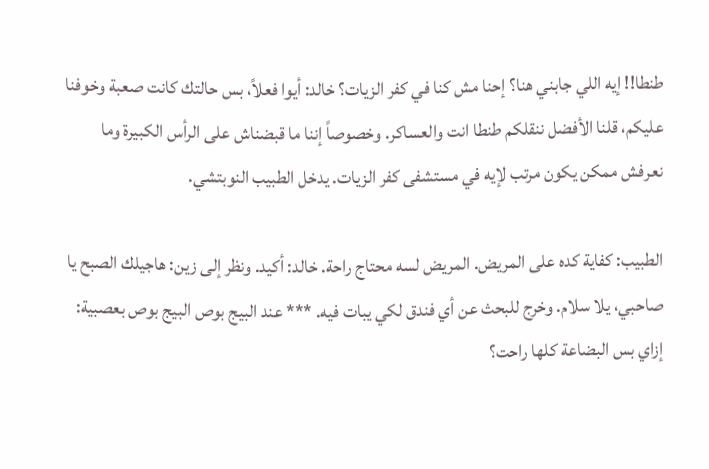طنطا!! إيه اللي جابني هنا؟ إحنا مش كنا في كفر الزيات؟ خالد: أيوا فعلاً، بس حالتك كانت صعبة وخوفنا عليكم، قلنا الأفضل ننقلكم طنطا انت والعساكر. وخصوصاً إننا ما قبضناش على الرأس الكبيرة وما نعرفش ممكن يكون مرتب لإيه في مستشفى كفر الزيات. يدخل الطبيب النوبتشي.

الطبيب: كفاية كده على المريض. المريض لسه محتاج راحة. خالد: أكيد. ونظر إلى زين: هاجيلك الصبح يا صاحبي، يلا سلام. وخرج للبحث عن أي فندق لكي يبات فيه. *** عند البيج بوص البيج بوص بعصبية: إزاي بس البضاعة كلها راحت؟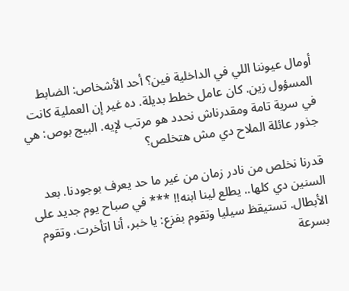أومال عيوننا اللي في الداخلية فين؟ أحد الأشخاص: الضابط المسؤول زين. كان عامل خطط بديلة. ده غير إن العملية كانت في سرية تامة ومقدرناش نحدد هو مرتب لإيه. البيج بوص: هي جذور عائلة الملاح دي مش هتخلص؟

قدرنا نخلص من نادر زمان من غير ما حد يعرف بوجودنا. بعد السنين دي كلها.. يطلع لينا ابنه!! *** في صباح يوم جديد على الأبطال. تستيقظ سيليا وتقوم بفزع: يا خبر، أنا اتأخرت. وتقوم بسرعة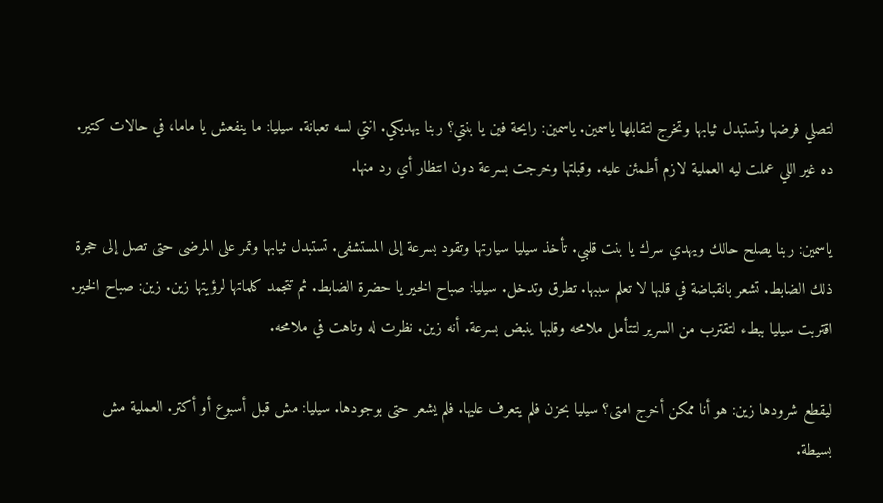لتصلي فرضها وتستبدل ثيابها وتخرج لتقابلها ياسمين. ياسمين: رايحة فين يا بنتي؟ ربنا يهديكي. انتي لسه تعبانة. سيليا: ما ينفعش يا ماما، في حالات كتير. ده غير اللي عملت ليه العملية لازم أطمئن عليه. وقبلتها وخرجت بسرعة دون انتظار أي رد منها.

ياسمين: ربنا يصلح حالك ويهدي سرك يا بنت قلبي. تأخذ سيليا سيارتها وتقود بسرعة إلى المستشفى. تستبدل ثيابها وتمر على المرضى حتى تصل إلى حجرة ذلك الضابط. تشعر بانقباضة في قلبها لا تعلم سببها. تطرق وتدخل. سيليا: صباح الخير يا حضرة الضابط. ثم تتجمد كلماتها لرؤيتها زين. زين: صباح الخير. اقتربت سيليا ببطء لتقترب من السرير لتتأمل ملامحه وقلبها ينبض بسرعة. أنه زين. نظرت له وتاهت في ملامحه.

ليقطع شرودها زين: هو أنا ممكن أخرج امتى؟ سيليا بحزن فلم يتعرف عليها. فلم يشعر حتى بوجودها. سيليا: مش قبل أسبوع أو أكتر. العملية مش بسيطة.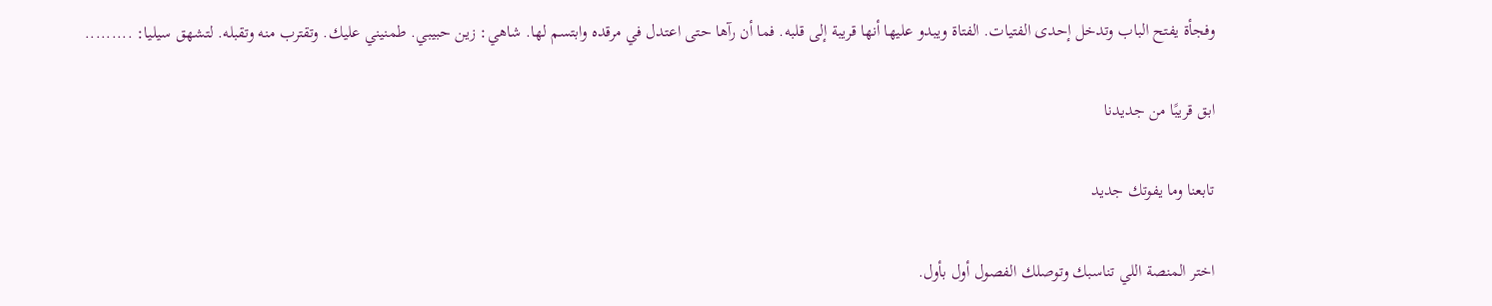وفجأة يفتح الباب وتدخل إحدى الفتيات. الفتاة ويبدو عليها أنها قريبة إلى قلبه. فما أن رآها حتى اعتدل في مرقده وابتسم لها. شاهي: زين حبيبي. طمنيني عليك. وتقترب منه وتقبله. لتشهق سيليا: .........

ابق قريبًا من جديدنا

تابعنا وما يفوتك جديد

اختر المنصة اللي تناسبك وتوصلك الفصول أول بأول.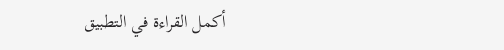أكمل القراءة في التطبيق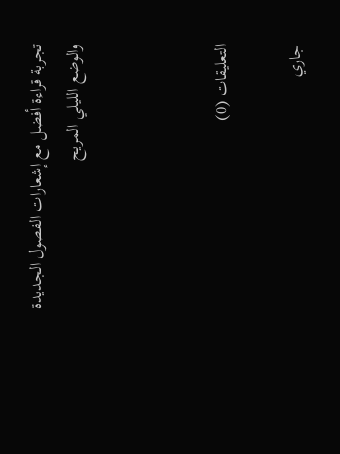تجربة قراءة أفضل مع إشعارات الفصول الجديدة والوضع الليلي المريح



التعليقات (0)

جاري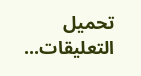تحميل التعليقات...